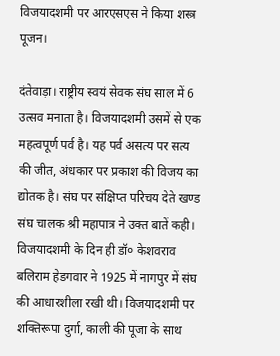विजयादशमी पर आरएसएस ने किया शस्त्र पूजन।

दंतेवाड़ा। राष्ट्रीय स्वयं सेवक संघ साल में 6 उत्सव मनाता है। विजयादशमी उसमें से एक महत्वपूर्ण पर्व है। यह पर्व असत्य पर सत्य की जीत, अंधकार पर प्रकाश की विजय का द्योतक है। संघ पर संक्षिप्त परिचय देते खण्ड संघ चालक श्री महापात्र ने उक्त बातें कही। विजयादशमी के दिन ही डॉ० केशवराव बलिराम हेडगवार ने 1925 में नागपुर में संघ की आधारशीला रखी थी। विजयादशमी पर शक्तिरूपा दुर्गा, काली की पूजा के साथ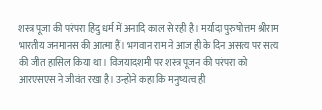शस्त्र पूजा की परंपरा हिंदु धर्म में अनादि काल से रही है। मर्यादा पुरुषोत्तम श्रीराम भारतीय जनमानस की आत्मा हैं। भगवान राम ने आज ही के दिन असत्य पर सत्य की जीत हासिल किया था। विजयादशमी पर शस्त्र पूजन की परंपरा को आरएसएस ने जीवंत रखा है। उन्होने कहा कि मनुष्यत्व ही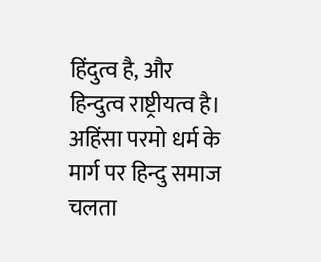हिंदुत्व है, और हिन्दुत्व राष्ट्रीयत्व है। अहिंसा परमो धर्म के मार्ग पर हिन्दु समाज चलता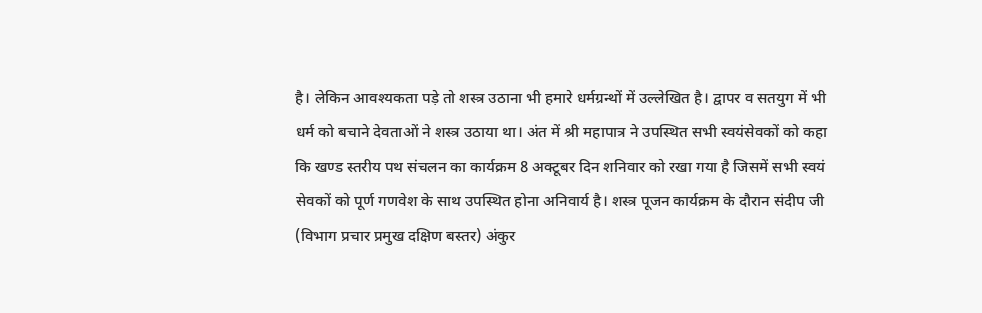है। लेकिन आवश्यकता पड़े तो शस्त्र उठाना भी हमारे धर्मग्रन्थों में उल्लेखित है। द्वापर व सतयुग में भी धर्म को बचाने देवताओं ने शस्त्र उठाया था। अंत में श्री महापात्र ने उपस्थित सभी स्वयंसेवकों को कहा कि खण्ड स्तरीय पथ संचलन का कार्यक्रम 8 अक्टूबर दिन शनिवार को रखा गया है जिसमें सभी स्वयं सेवकों को पूर्ण गणवेश के साथ उपस्थित होना अनिवार्य है। शस्त्र पूजन कार्यक्रम के दौरान संदीप जी (विभाग प्रचार प्रमुख दक्षिण बस्तर) अंकुर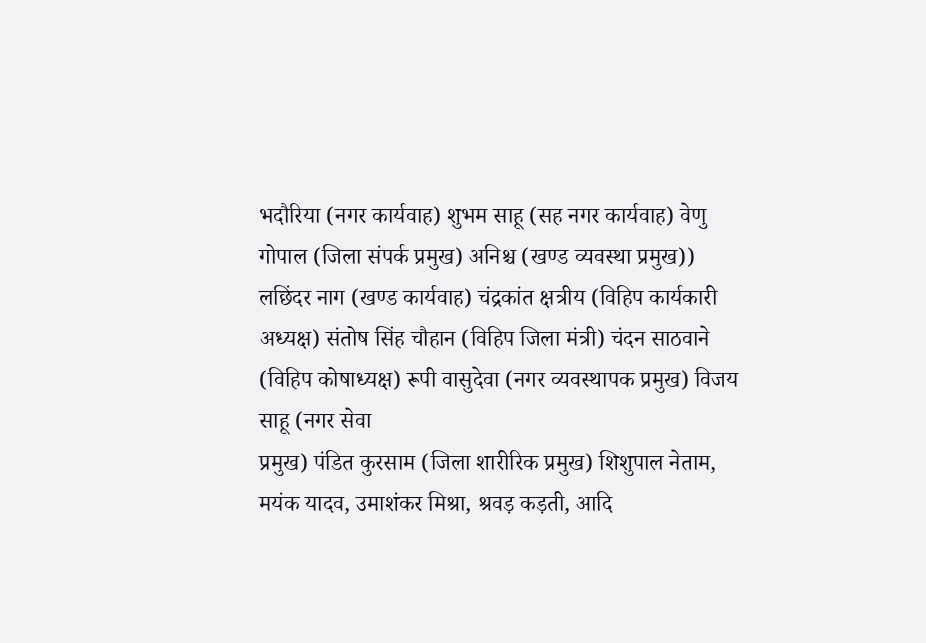भदौरिया (नगर कार्यवाह) शुभम साहू (सह नगर कार्यवाह) वेणु गोपाल (जिला संपर्क प्रमुख) अनिश्च (खण्ड व्यवस्था प्रमुख)) लछिंदर नाग (खण्ड कार्यवाह) चंद्रकांत क्षत्रीय (विहिप कार्यकारी अध्यक्ष) संतोष सिंह चौहान (विहिप जिला मंत्री) चंदन साठवाने (विहिप कोषाध्यक्ष) रूपी वासुदेवा (नगर व्यवस्थापक प्रमुख) विजय साहू (नगर सेवा
प्रमुख) पंडित कुरसाम (जिला शारीरिक प्रमुख) शिशुपाल नेताम, मयंक यादव, उमाशंकर मिश्रा, श्रवड़ कड़ती, आदि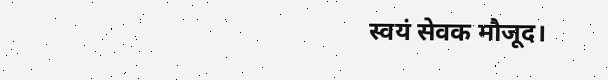स्वयं सेवक मौजूद।